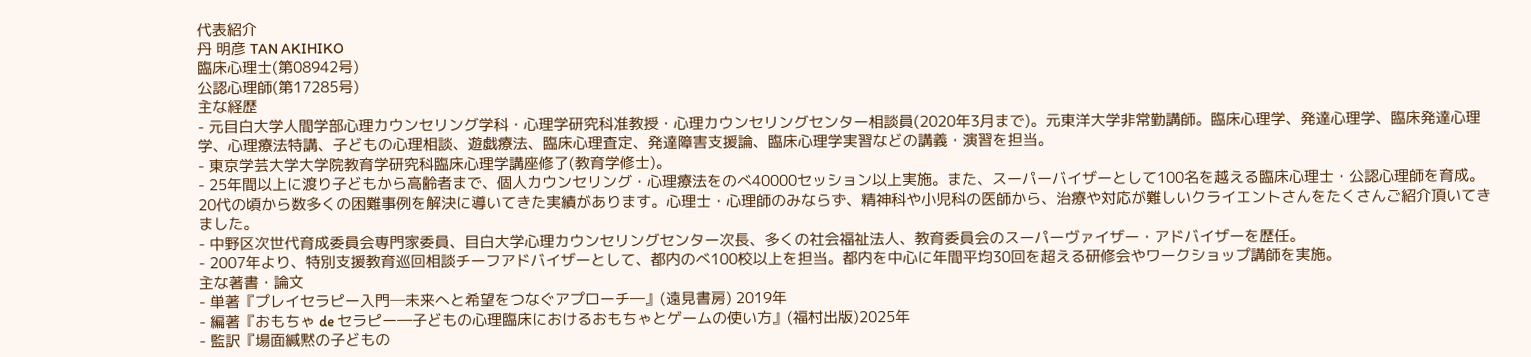代表紹介
丹 明彦 TAN AKIHIKO
臨床心理士(第08942号)
公認心理師(第17285号)
主な経歴
- 元目白大学人間学部心理カウンセリング学科・心理学研究科准教授・心理カウンセリングセンター相談員(2020年3月まで)。元東洋大学非常勤講師。臨床心理学、発達心理学、臨床発達心理学、心理療法特講、子どもの心理相談、遊戯療法、臨床心理査定、発達障害支援論、臨床心理学実習などの講義・演習を担当。
- 東京学芸大学大学院教育学研究科臨床心理学講座修了(教育学修士)。
- 25年間以上に渡り子どもから高齢者まで、個人カウンセリング・心理療法をのべ40000セッション以上実施。また、スーパーバイザーとして100名を越える臨床心理士・公認心理師を育成。20代の頃から数多くの困難事例を解決に導いてきた実績があります。心理士・心理師のみならず、精神科や小児科の医師から、治療や対応が難しいクライエントさんをたくさんご紹介頂いてきました。
- 中野区次世代育成委員会専門家委員、目白大学心理カウンセリングセンター次長、多くの社会福祉法人、教育委員会のスーパーヴァイザー・アドバイザーを歴任。
- 2007年より、特別支援教育巡回相談チーフアドバイザーとして、都内のべ100校以上を担当。都内を中心に年間平均30回を超える研修会やワークショップ講師を実施。
主な著書・論文
- 単著『プレイセラピー入門─未来へと希望をつなぐアプローチ―』(遠見書房) 2019年
- 編著『おもちゃ de セラピー―子どもの心理臨床におけるおもちゃとゲームの使い方』(福村出版)2025年
- 監訳『場面緘黙の子どもの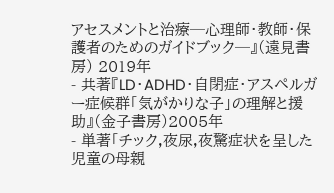アセスメントと治療─心理師・教師・保護者のためのガイドブック─』(遠見書房) 2019年
- 共著『LD・ADHD・自閉症・アスペルガー症候群「気がかりな子」の理解と援助』(金子書房)2005年
- 単著「チック,夜尿,夜驚症状を呈した児童の母親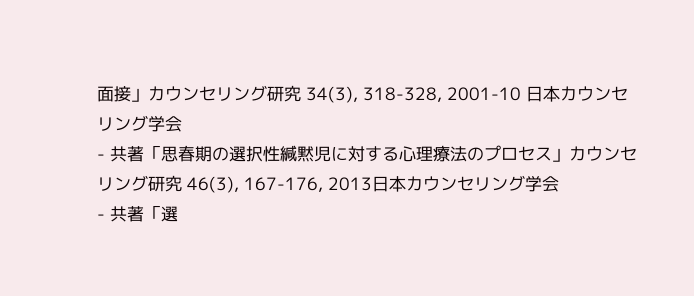面接」カウンセリング研究 34(3), 318-328, 2001-10 日本カウンセリング学会
- 共著「思春期の選択性緘黙児に対する心理療法のプロセス」カウンセリング研究 46(3), 167-176, 2013日本カウンセリング学会
- 共著「選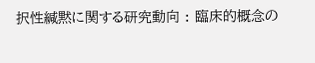択性緘黙に関する研究動向 : 臨床的概念の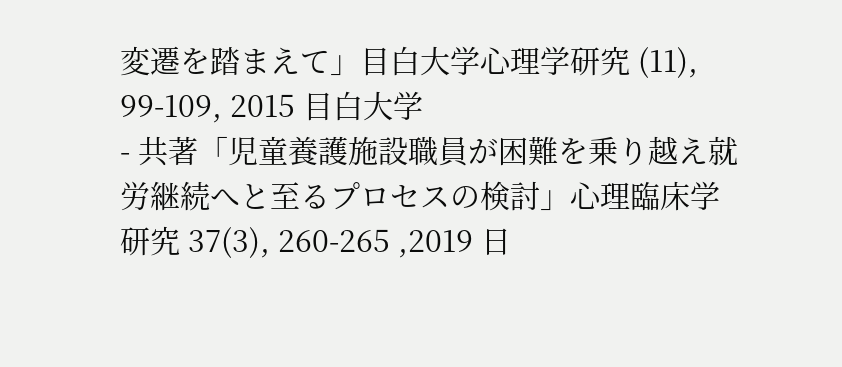変遷を踏まえて」目白大学心理学研究 (11), 99-109, 2015 目白大学
- 共著「児童養護施設職員が困難を乗り越え就労継続へと至るプロセスの検討」心理臨床学研究 37(3), 260-265 ,2019 日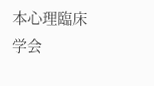本心理臨床学会